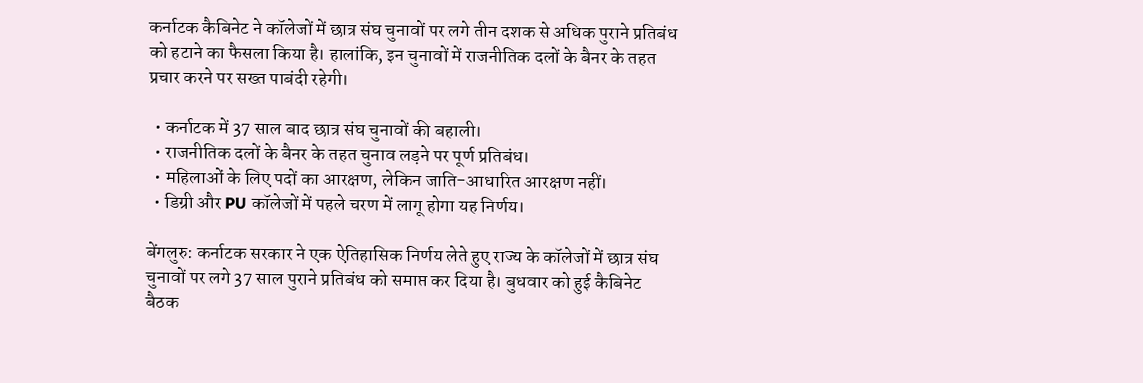कर्नाटक कैबिनेट ने कॉलेजों में छात्र संघ चुनावों पर लगे तीन दशक से अधिक पुराने प्रतिबंध को हटाने का फैसला किया है। हालांकि, इन चुनावों में राजनीतिक दलों के बैनर के तहत प्रचार करने पर सख्त पाबंदी रहेगी।

  • कर्नाटक में 37 साल बाद छात्र संघ चुनावों की बहाली।
  • राजनीतिक दलों के बैनर के तहत चुनाव लड़ने पर पूर्ण प्रतिबंध।
  • महिलाओं के लिए पदों का आरक्षण, लेकिन जाति-आधारित आरक्षण नहीं।
  • डिग्री और PU कॉलेजों में पहले चरण में लागू होगा यह निर्णय।

बेंगलुरु: कर्नाटक सरकार ने एक ऐतिहासिक निर्णय लेते हुए राज्य के कॉलेजों में छात्र संघ चुनावों पर लगे 37 साल पुराने प्रतिबंध को समाप्त कर दिया है। बुधवार को हुई कैबिनेट बैठक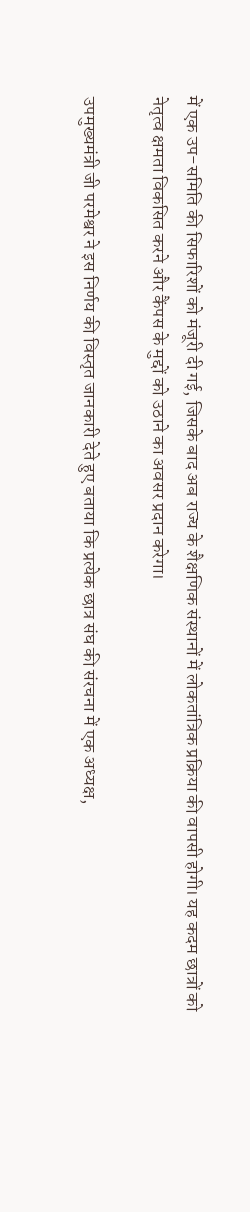में एक उप-समिति की सिफारिशों को मंजूरी दी गई, जिसके बाद अब राज्य के शैक्षणिक संस्थानों में लोकतांत्रिक प्रक्रिया की वापसी होगी। यह कदम छात्रों को नेतृत्व क्षमता विकसित करने और कैंपस के मुद्दों को उठाने का अवसर प्रदान करेगा।

उपमुख्यमंत्री जी परमेश्वर ने इस निर्णय की विस्तृत जानकारी देते हुए बताया कि प्रत्येक छात्र संघ की संरचना में एक अध्यक्ष,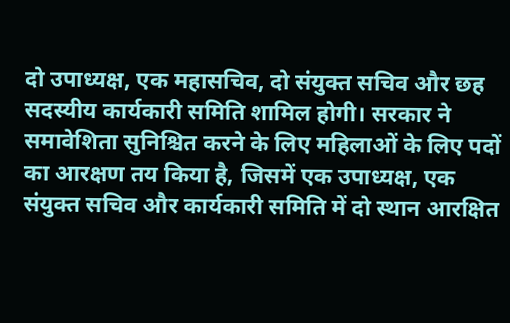दो उपाध्यक्ष, एक महासचिव, दो संयुक्त सचिव और छह सदस्यीय कार्यकारी समिति शामिल होगी। सरकार ने समावेशिता सुनिश्चित करने के लिए महिलाओं के लिए पदों का आरक्षण तय किया है, जिसमें एक उपाध्यक्ष, एक संयुक्त सचिव और कार्यकारी समिति में दो स्थान आरक्षित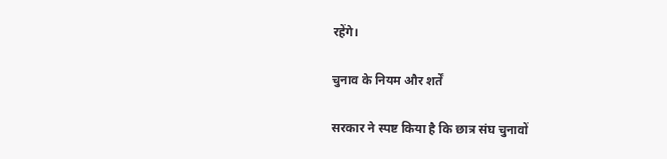रहेंगे।

चुनाव के नियम और शर्तें

सरकार ने स्पष्ट किया है कि छात्र संघ चुनावों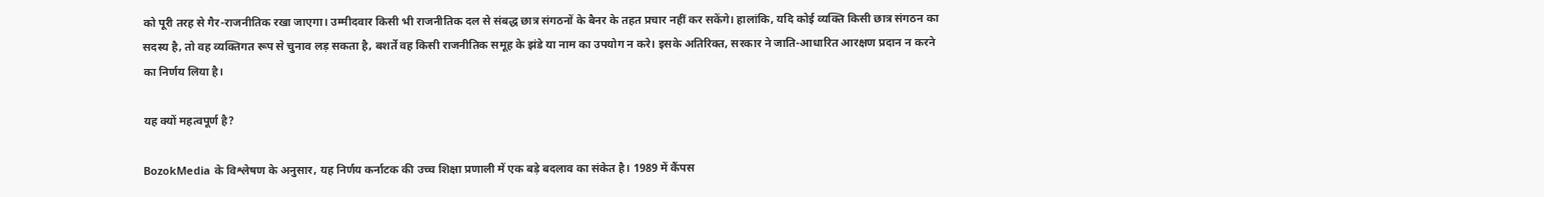को पूरी तरह से गैर-राजनीतिक रखा जाएगा। उम्मीदवार किसी भी राजनीतिक दल से संबद्ध छात्र संगठनों के बैनर के तहत प्रचार नहीं कर सकेंगे। हालांकि, यदि कोई व्यक्ति किसी छात्र संगठन का सदस्य है, तो वह व्यक्तिगत रूप से चुनाव लड़ सकता है, बशर्ते वह किसी राजनीतिक समूह के झंडे या नाम का उपयोग न करे। इसके अतिरिक्त, सरकार ने जाति-आधारित आरक्षण प्रदान न करने का निर्णय लिया है।

यह क्यों महत्वपूर्ण है?

BozokMedia के विश्लेषण के अनुसार, यह निर्णय कर्नाटक की उच्च शिक्षा प्रणाली में एक बड़े बदलाव का संकेत है। 1989 में कैंपस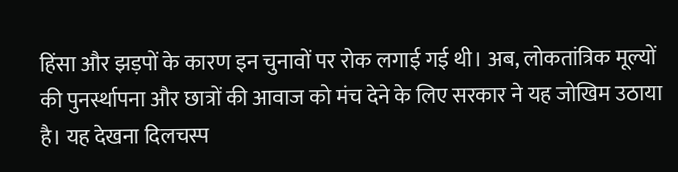हिंसा और झड़पों के कारण इन चुनावों पर रोक लगाई गई थी। अब, लोकतांत्रिक मूल्यों की पुनर्स्थापना और छात्रों की आवाज को मंच देने के लिए सरकार ने यह जोखिम उठाया है। यह देखना दिलचस्प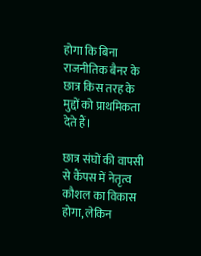होगा कि बिना राजनीतिक बैनर के छात्र किस तरह के मुद्दों को प्राथमिकता देते हैं।

छात्र संघों की वापसी से कैंपस में नेतृत्व कौशल का विकास होगा, लेकिन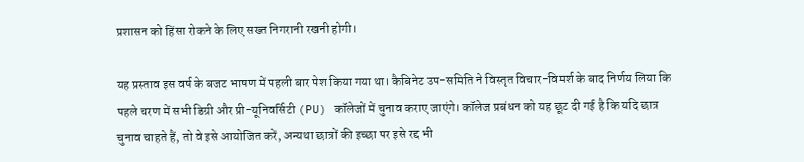प्रशासन को हिंसा रोकने के लिए सख्त निगरानी रखनी होगी।

यह प्रस्ताव इस वर्ष के बजट भाषण में पहली बार पेश किया गया था। कैबिनेट उप-समिति ने विस्तृत विचार-विमर्श के बाद निर्णय लिया कि पहले चरण में सभी डिग्री और प्री-यूनिवर्सिटी (PU) कॉलेजों में चुनाव कराए जाएंगे। कॉलेज प्रबंधन को यह छूट दी गई है कि यदि छात्र चुनाव चाहते हैं, तो वे इसे आयोजित करें, अन्यथा छात्रों की इच्छा पर इसे रद्द भी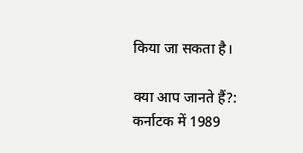किया जा सकता है।

क्या आप जानते हैं?: कर्नाटक में 1989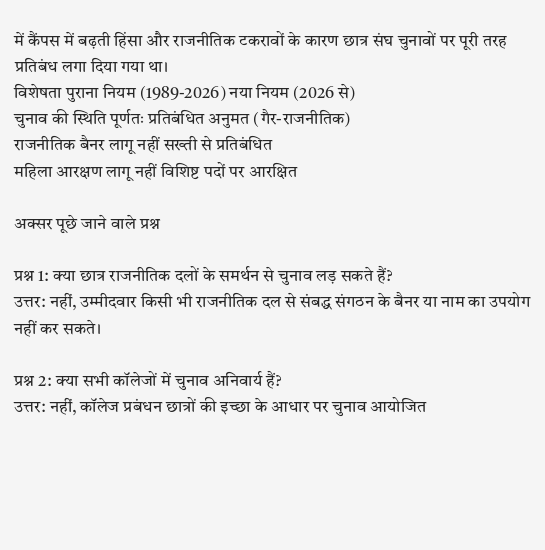में कैंपस में बढ़ती हिंसा और राजनीतिक टकरावों के कारण छात्र संघ चुनावों पर पूरी तरह प्रतिबंध लगा दिया गया था।
विशेषता पुराना नियम (1989-2026) नया नियम (2026 से)
चुनाव की स्थिति पूर्णतः प्रतिबंधित अनुमत (गैर-राजनीतिक)
राजनीतिक बैनर लागू नहीं सख्ती से प्रतिबंधित
महिला आरक्षण लागू नहीं विशिष्ट पदों पर आरक्षित

अक्सर पूछे जाने वाले प्रश्न

प्रश्न 1: क्या छात्र राजनीतिक दलों के समर्थन से चुनाव लड़ सकते हैं?
उत्तर: नहीं, उम्मीदवार किसी भी राजनीतिक दल से संबद्ध संगठन के बैनर या नाम का उपयोग नहीं कर सकते।

प्रश्न 2: क्या सभी कॉलेजों में चुनाव अनिवार्य हैं?
उत्तर: नहीं, कॉलेज प्रबंधन छात्रों की इच्छा के आधार पर चुनाव आयोजित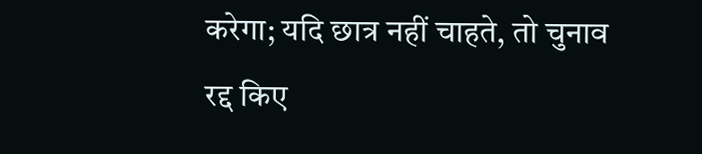करेगा; यदि छात्र नहीं चाहते, तो चुनाव रद्द किए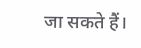जा सकते हैं।